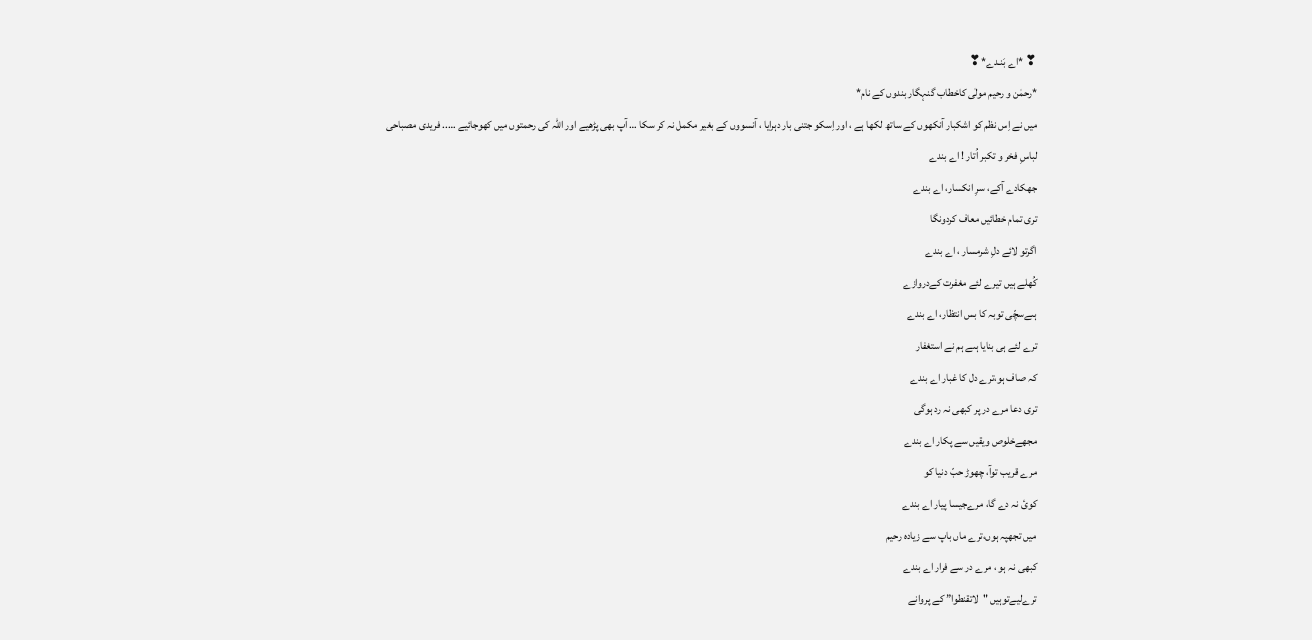❣ *اے بَنـدے*❣
*رحمٰن و رحیم مولٰی کاخطاب گنہگار بندوں کے نام*
میں نے اِس نظم کو اشکبار آنکھوں کے ساتھ لکھا ہے ، اور اِسکو جتنی بار دہرایا ، آنسووں کے بغیر مکمل نہ کر سکا … آپ بھی پڑھیے اور اللہ کی رحمتوں میں کھوجائیے ….. فریدی مصباحی
لباسِ فخر و تکبر اُتار ! اے بندے
جھکادے آکے، سرِ انکسار، اے بندے
تری تمام خطائیں معاف کردونگا
اگرتو لائے دلِ شرمسار ، اے بندے
کُھلے ہیں تیرے لئے مغفرت کےدروازے
ہںےسچّی توبہ کا بس انتظار، اے بندے
ترے لئے ہی بنایا ہںے ہم نے استغفار
کہ صاف ہو،ترے دل کا غبار اے بندے
تری دعا مرے در پر کبھی نہ رد ہوگی
مجھےخلوص ویقیں سے پکار اے بندے
مرے قریب توآ، چھوڑ حبّ دنیا کو
کوئ نہ دے گا، مرےجیسا پیار اے بندے
میں تجھپہ ہوں،ترے ماں باپ سے زیادہ رحیم
کبھی نہ ہو ، مرے در سے فرار اے بندے
ترےلیےتوہیں "لاتقنطوا” کے پروانے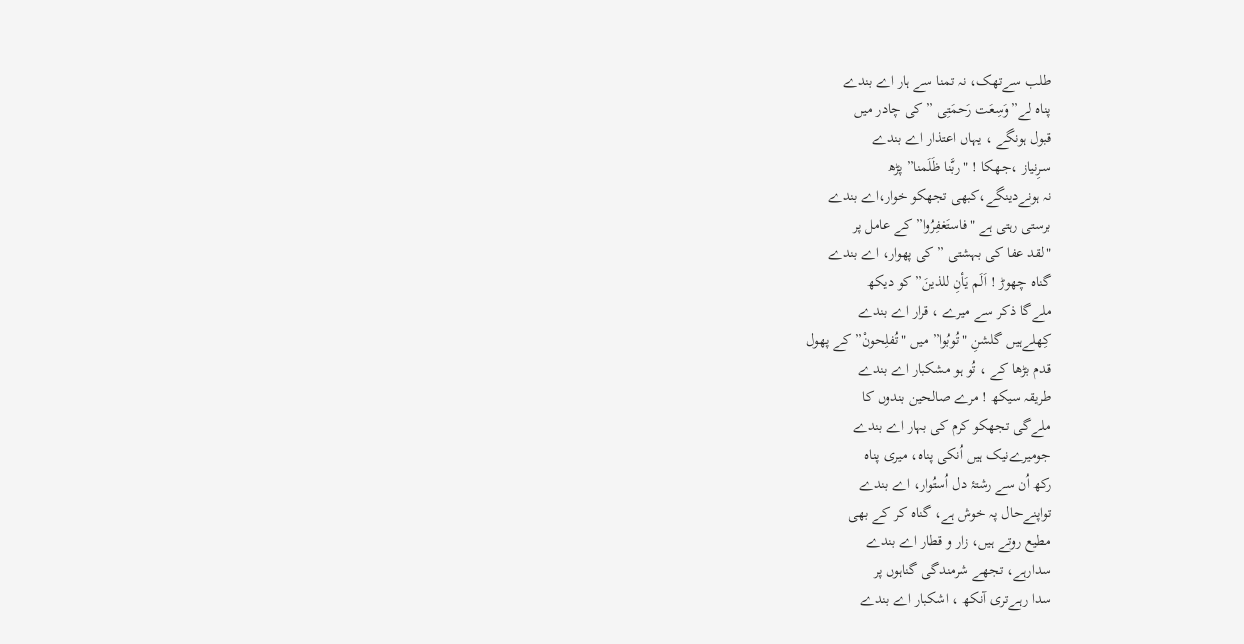طلب سےتھک، نہ تمنا سے ہار اے بندے
پناہ لے”وَسِعَت رَحمَتِی ” کی چادر میں
قبول ہونگے ، یہاں اعتذار اے بندے
سـرِنیاز ،جـھکا ! "ربَّنا ظَلَمنا” پڑھ
نہ ہونےدینگے،کبھی تجھکو خوار،اے بندے
برستی رہتی ہے "فاستَغفِرُوا” کے عامل پر
"لقد عفا کی بہشتی ” کی پھوار، اے بندے
گناہ چھوڑ ! اَلَم يَأنِ للذينَ” کو دیکھ
ملےگا ذکر سے میرے ، قرار اے بندے
کِھلےہیں گلشنِ "تُوبُوا” میں "تُفلِحونْ” کے پھول
قدم بڑھا کے ، تُو ہو مشکبار اے بندے
طریقہ سیکھ ! مرے صالحین بندوں کا
ملےگی تجھکو کرم کی بہار اے بندے
جومیرےنیک ہیں اُنکی پناہ، میری پناہ
رکھ اُن سے رشتۂ دل اُستُوار، اے بندے
تواپنےحال پہ خوش ہے، گناہ کر کے بھی
مطیع روتے ہیں، زار و قطار اے بندے
سدارہے، تجھے شرمندگی گناہوں پر
سدا رہـےتری آنکھ ، اشکبار اے بندے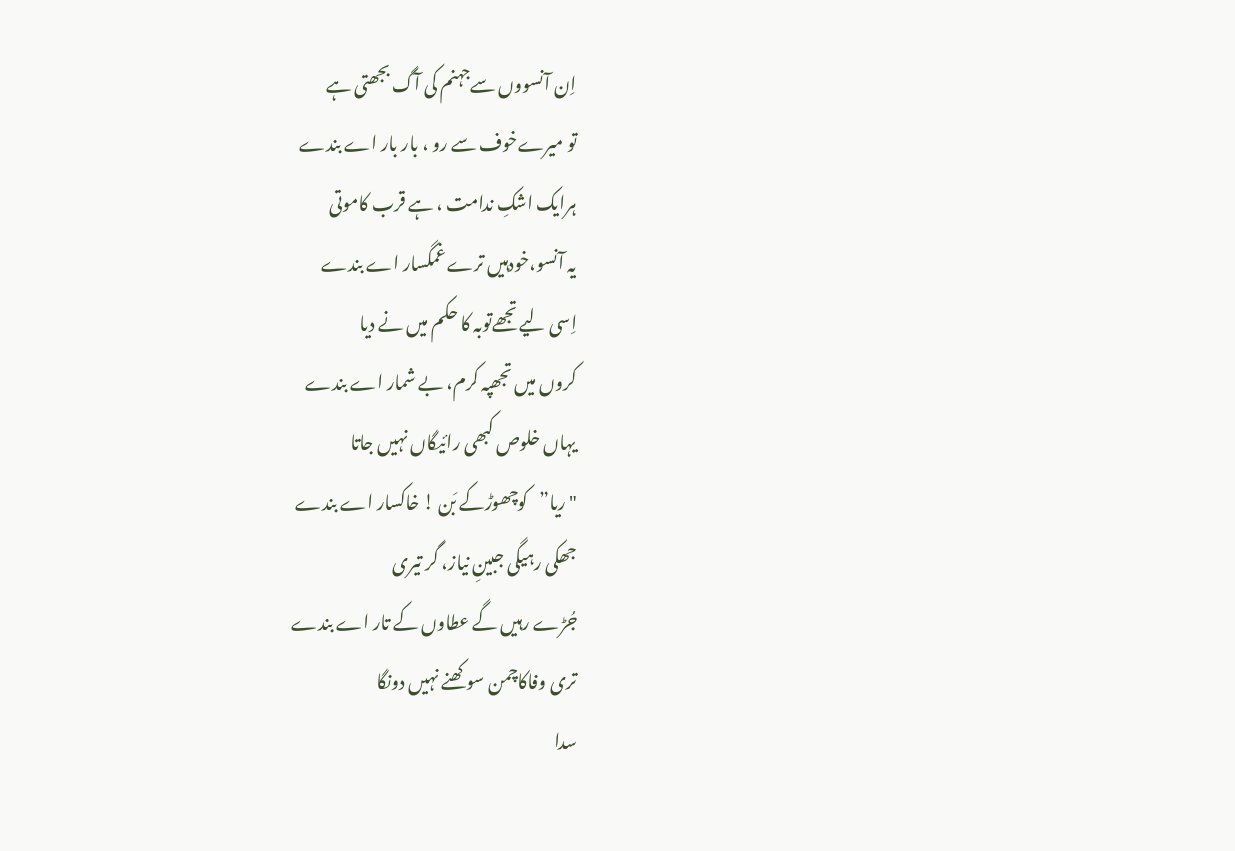اِن آنسووں سےجہنم کی آگ بجھتی ہے
تو میرےخوف سے رو ، بار بار اے بندے
ہرایک اشکِ ندامت ، ہے قرب کاموتی
یہ آنسو،خودہیں ترے غمگسار اے بندے
اِسی لیےتجھےتوبہ کا حکم میں نے دیا
کروں میں تجھپہ کرم، بے شمار اے بندے
یہاں خلوص کبھی رائیگاں نہیں جاتا
"ریا”کوچھوڑکے بَن ! خاکسار اے بندے
جھکی رہیگی جبینِ نیاز، گر تیری
جُڑے رہیں گے عطاوں کے تار اے بندے
تری وفاکاچمن سوکھنے نہیں دونگا
سدا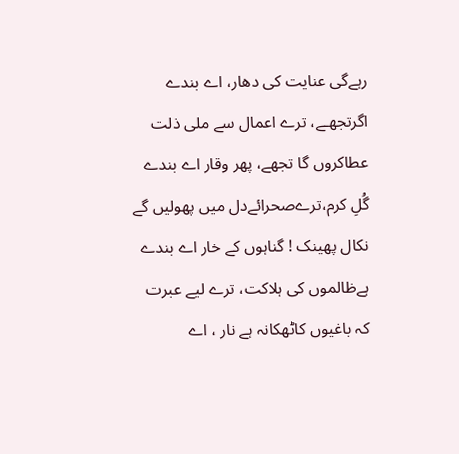رہےگی عنایت کی دھار، اے بندے
اگرتجھـے، ترے اعمال سے ملی ذلت
عطاکروں گا تجھے، پھر وقار اے بندے
گُلِ کرم،ترےصحرائےدل میں پھولیں گے
نکال پھینک ! گناہوں کے خار اے بندے
ہےظالموں کی ہلاکت، ترے لیے عبرت
کہ باغیوں کاٹھکانہ ہے نار ، اے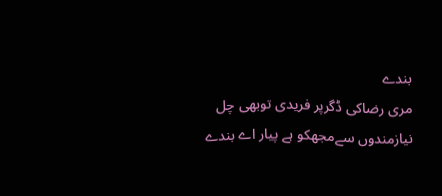بندے
مری رضاکی ڈگرپر فریدی توبھی چل
نیازمندوں سےمجھکو ہے پیار اے بندے